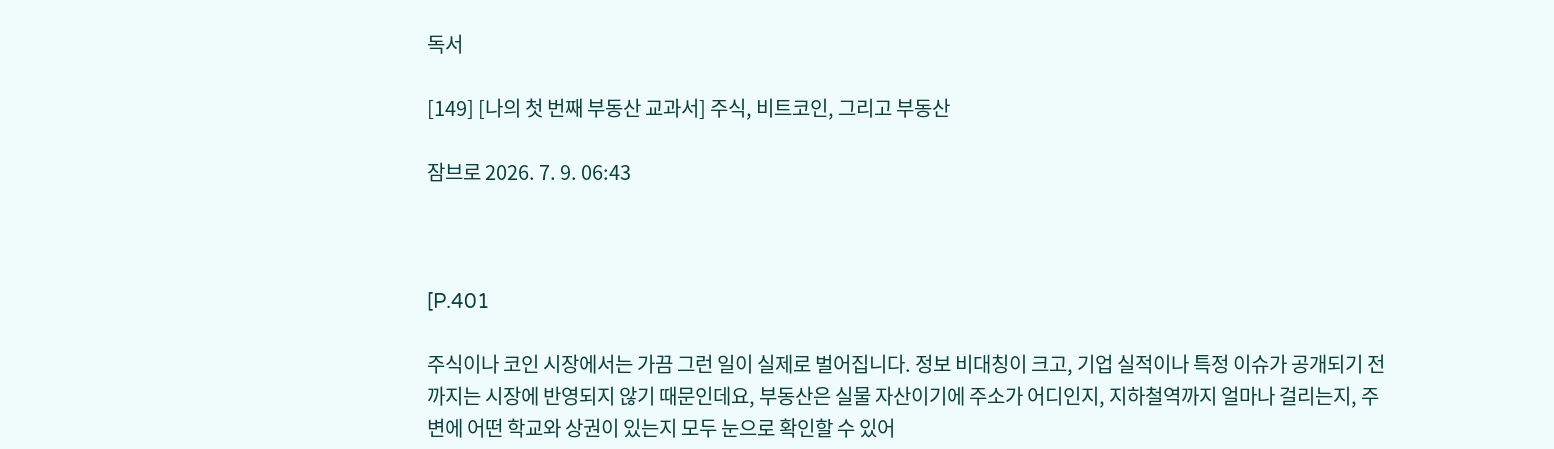독서

[149] [나의 첫 번째 부동산 교과서] 주식, 비트코인, 그리고 부동산

잠브로 2026. 7. 9. 06:43



[P.401

주식이나 코인 시장에서는 가끔 그런 일이 실제로 벌어집니다. 정보 비대칭이 크고, 기업 실적이나 특정 이슈가 공개되기 전까지는 시장에 반영되지 않기 때문인데요, 부동산은 실물 자산이기에 주소가 어디인지, 지하철역까지 얼마나 걸리는지, 주변에 어떤 학교와 상권이 있는지 모두 눈으로 확인할 수 있어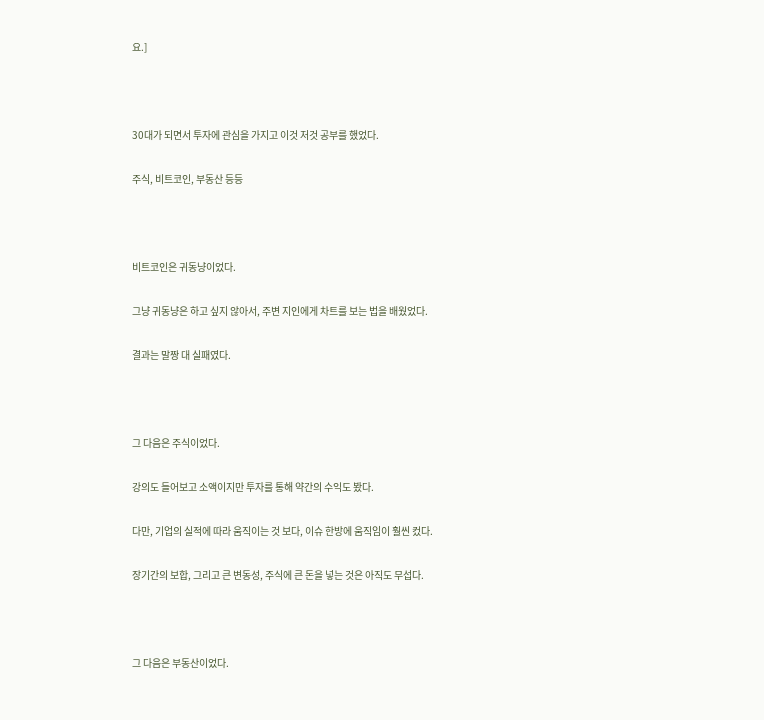요.]



30대가 되면서 투자에 관심을 가지고 이것 저것 공부를 했었다.

주식, 비트코인, 부동산 등등



비트코인은 귀동냥이었다.

그냥 귀동냥은 하고 싶지 않아서, 주변 지인에게 차트를 보는 법을 배웠었다.

결과는 말짱 대 실패였다.



그 다음은 주식이었다.

강의도 들어보고 소액이지만 투자를 통해 약간의 수익도 봤다.

다만, 기업의 실적에 따라 움직이는 것 보다, 이슈 한방에 움직임이 훨씬 컸다.

장기간의 보합, 그리고 큰 변동성, 주식에 큰 돈을 넣는 것은 아직도 무섭다.



그 다음은 부동산이었다.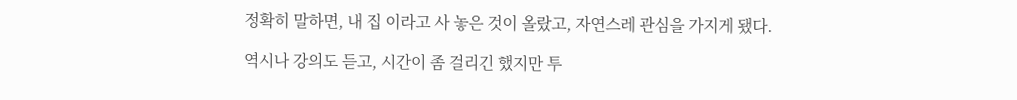정확히 말하면, 내 집 이라고 사 놓은 것이 올랐고, 자연스레 관심을 가지게 됐다.

역시나 강의도 듣고, 시간이 좀 걸리긴 했지만 투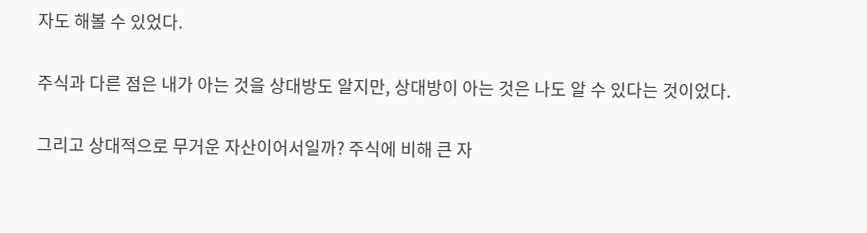자도 해볼 수 있었다.

주식과 다른 점은 내가 아는 것을 상대방도 알지만, 상대방이 아는 것은 나도 알 수 있다는 것이었다.

그리고 상대적으로 무거운 자산이어서일까? 주식에 비해 큰 자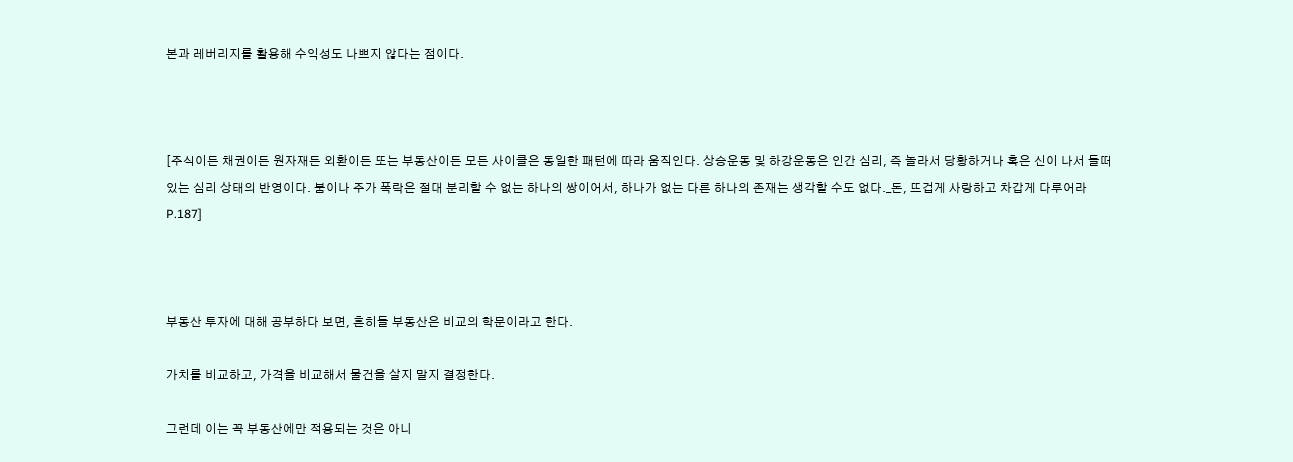본과 레버리지를 활용해 수익성도 나쁘지 않다는 점이다.



[주식이든 채권이든 원자재든 외환이든 또는 부동산이든 모든 사이클은 동일한 패턴에 따라 움직인다. 상승운동 및 하강운동은 인간 심리, 즉 놀라서 당황하거나 혹은 신이 나서 들떠 있는 심리 상태의 반영이다. 붐이나 주가 폭락은 절대 분리할 수 없는 하나의 쌍이어서, 하나가 없는 다른 하나의 존재는 생각할 수도 없다._돈, 뜨겁게 사랑하고 차갑게 다루어라 P.187]



부동산 투자에 대해 공부하다 보면, 흔히들 부동산은 비교의 학문이라고 한다.

가치를 비교하고, 가격을 비교해서 물건을 살지 말지 결정한다.

그런데 이는 꼭 부동산에만 적용되는 것은 아니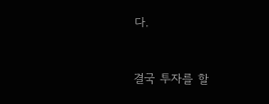다.



결국 투자를 할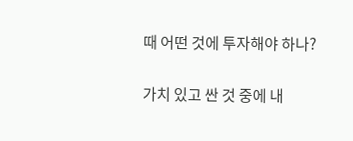때 어떤 것에 투자해야 하나?

가치 있고 싼 것 중에 내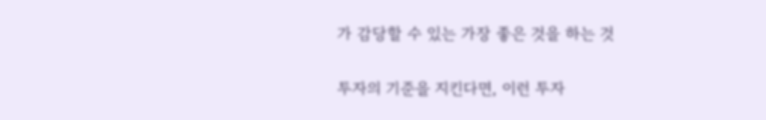가 감당할 수 있는 가장 좋은 것을 하는 것

투자의 기준을 지킨다면, 이런 투자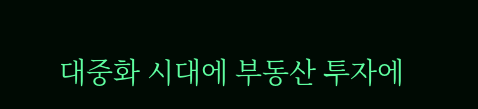대중화 시대에 부동산 투자에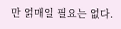만 얽매일 필요는 없다.